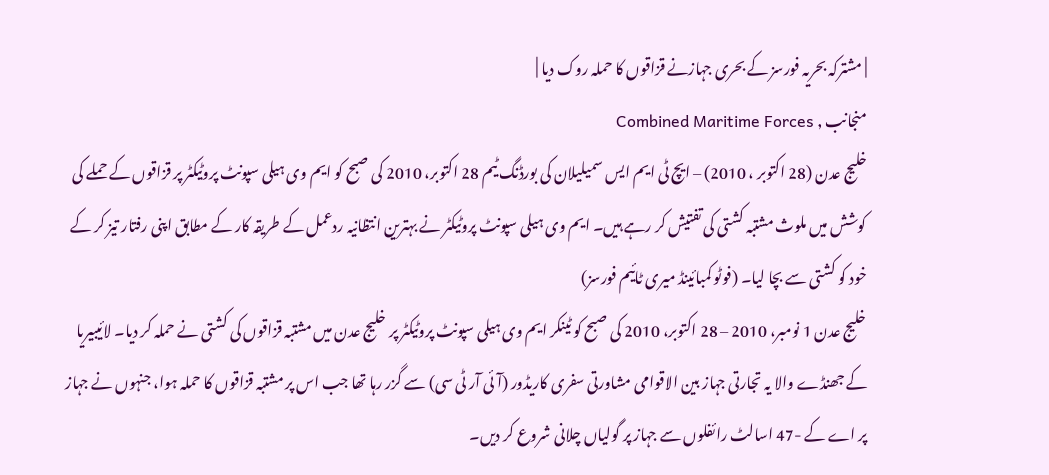| مشترکہ بحریہ فورسز کے بحری جہازنے قزاقوں کا حملہ روک دیا |
منجانب , Combined Maritime Forces
خلیج عدن (28 اکتوبر ، 2010) – ایچ ٹی ایم ایس سمیلیلان کی بورڈنگ ٹیم 28 اکتوبر، 2010 کی صبح کو ایم وی ہیلی سپونٹ پروٹیکٹر پر قزاقوں کے حملے کی کوشش میں ملوث مشتبہ کشتی کی تفتیش کر رہے ہیں۔ ایم وی ہیلی سپونٹ پروٹیکٹر نے بہترین انتظانیہ ردعمل کے طریقہ کار کے مطابق اپنی رفتار تیز کر کے خود کو کشتی سے بچا لیا۔ (فوٹو کمبائینڈ میری ٹائیم فورسز)
خلیج عدن 1 نومبر، 2010 – 28 اکتوبر، 2010 کی صبح کو ٹینکر ایم وی ہیلی سپونٹ پروٹیکٹر پر خلیج عدن میں مشتبہ قزاقوں کی کشتی نے حملہ کر دیا۔ لائیبیریا کے جھنڈے والا یہ تجارتی جہاز بین الاقوامی مشاورتی سفری کاریڈور (آئی آر ٹی سی) سے گزر رہا تھا جب اس پر مشتبہ قزاقوں کا حملہ ہوا، جنہوں نے جہاز پر اے کے -47 اسالٹ رائفلوں سے جہاز پر گولیاں چلانی شروع کر دیں۔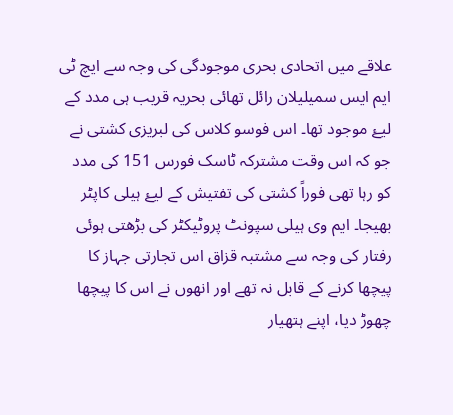علاقے میں اتحادی بحری موجودگی کی وجہ سے ایچ ٹی ایم ایس سمیلیلان رائل تھائی بحریہ قریب ہی مدد کے لیۓ موجود تھا۔ اس فوسو کلاس کی لبریزی کشتی نے جو کہ اس وقت مشترکہ ٹاسک فورس 151 کی مدد کو رہا تھی فوراً کشتی کی تفتیش کے لیۓ ہیلی کاپٹر بھیجا۔ ایم وی ہیلی سپونٹ پروٹیکٹر کی بڑھتی ہوئی رفتار کی وجہ سے مشتبہ قزاق اس تجارتی جہاز کا پیچھا کرنے کے قابل نہ تھے اور انھوں نے اس کا پیچھا چھوڑ دیا، اپنے ہتھیار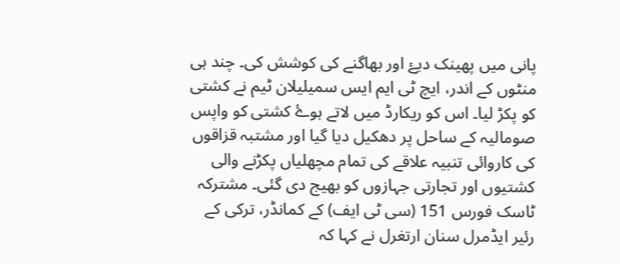پانی میں پھینک دیۓ اور بھاگنے کی کوشش کی۔ چند ہی منٹوں کے اندر، ایچ ٹی ایم ایس سمیلیلان ٹیم نے کشتی کو پکڑ لیا۔ اس کو ریکارڈ میں لاتے ہوۓ کشتی کو واپس صومالیہ کے ساحل پر دھکیل دیا گیا اور مشتبہ قزاقوں کی کاروائی تنبیہ علاقے کی تمام مچھلیاں پکڑنے والی کشتیوں اور تجارتی جہازوں کو بھیج دی گئی۔ مشترکہ ٹاسک فورس 151 (سی ٹی ایف) کے کمانڈر، ترکی کے رئیر ایڈمرل سنان ارتغرل نے کہا کہ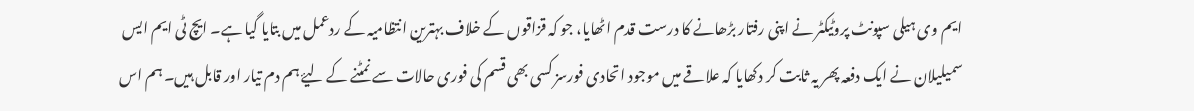ایم وی ہیلی سپونٹ پروٹیکٹر نے اپنی رفتار بڑھانے کا درست قدم اٹھایا، جو کہ قزاقوں کے خلاف بہترین انتظامیہ کے ردعمل میں بتایا گیا ہے۔ ایچ ٹی ایم ایس سمیلیلان نے ایک دفعہ پھر یہ ثابت کر دکھایا کہ علاقے میں موجود اتحادی فورسز کسی بھی قسم کی فوری حالات سے نمٹنے کے لیۓ ہم دم تیار اور قابل ہیں۔ ہم اس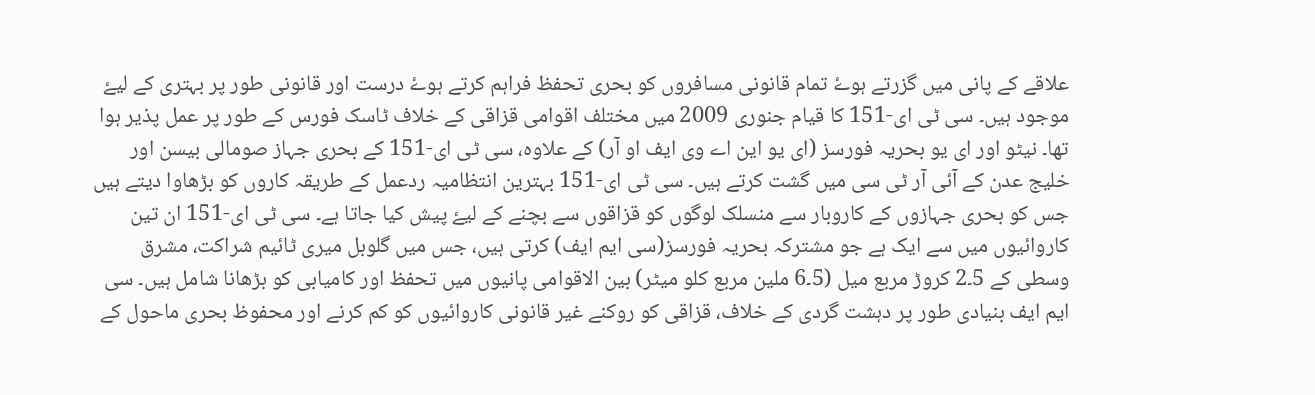علاقے کے پانی میں گزرتے ہوۓ تمام قانونی مسافروں کو بحری تحفظ فراہم کرتے ہوۓ درست اور قانونی طور پر بہتری کے لیۓ موجود ہیں۔ سی ٹی ای-151 کا قیام جنوری 2009 میں مختلف اقوامی قزاقی کے خلاف ٹاسک فورس کے طور پر عمل پذیر ہوا تھا۔ نیٹو اور ای یو بحریہ فورسز (ای یو این اے وی ایف او آر) کے علاوہ، سی ٹی ای-151 کے بحری جہاز صومالی بیسن اور خلیج عدن کے آئی آر ٹی سی میں گشت کرتے ہیں۔ سی ٹی ای-151 بہترین انتظامیہ ردعمل کے طریقہ کاروں کو بڑھاوا دیتے ہیں جس کو بحری جہازوں کے کاروبار سے منسلک لوگوں کو قزاقوں سے بچنے کے لیۓ پیش کیا جاتا ہے۔ سی ٹی ای-151 ان تین کاروائیوں میں سے ایک ہے جو مشترکہ بحریہ فورسز(سی ایم ایف) کرتی ہیں، جس میں گلوبل میری ٹائیم شراکت، مشرق وسطی کے 5۔2 کروڑ مربع میل (5۔6 ملین مربع کلو میٹر) بین الاقوامی پانیوں میں تحفظ اور کامیابی کو بڑھانا شامل ہیں۔ سی ایم ایف بنیادی طور پر دہشت گردی کے خلاف، قزاقی کو روکنے غیر قانونی کاروائیوں کو کم کرنے اور محفوظ بحری ماحول کے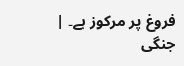فروغ پر مرکوز ہے۔ |
جنگی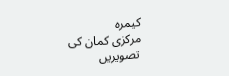کیمرہ
مرکزی کمان کی تصویریں